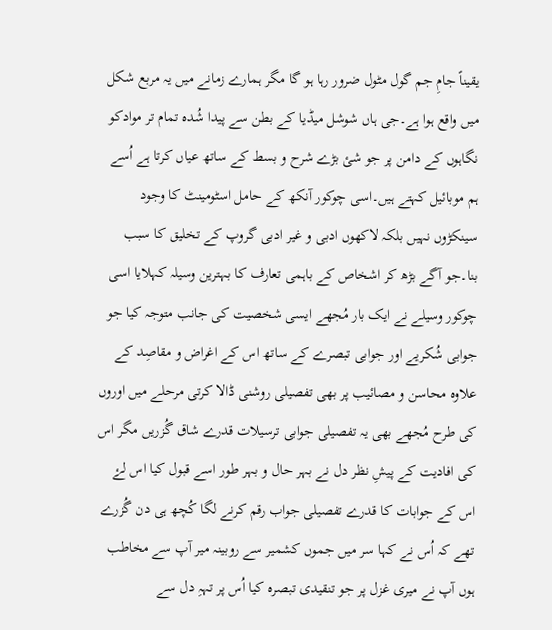یقیناً جامِ جم گول مٹول ضرور رہا ہو گا مگر ہمارے زمانے میں یہ مربع شکل میں واقع ہوا ہے۔جی ہاں شوشل میڈیا کے بطن سے پیدا شُدہ تمام تر موادکو نگاہوں کے دامن پر جو شئ بڑے شرح و بسط کے ساتھ عیاں کرتا ہے اُسے ہم موبائیل کہتے ہیں۔اسی چوکور آنکھ کے حامل اسٹومینٹ کا وجود سینکڑوں نہیں بلکہ لاکھوں ادبی و غیر ادبی گروپ کے تخلیق کا سبب بنا۔جو آگے بڑھ کر اشخاص کے باہمی تعارف کا بہترین وسیلہ کہلایا اسی چوکور وسیلے نے ایک بار مُجھے ایسی شخصیت کی جانب متوجہ کیا جو جوابی شُکریے اور جوابی تبصرے کے ساتھ اس کے اغراض و مقاصِد کے علاوہ محاسن و مصائیب پر بھی تفصیلی روشنی ڈالا کرتی مرحلے میں اوروں کی طرح مُجھے بھی یہ تفصیلی جوابی ترسیلات قدرے شاق گُزریں مگر اس کی افادیت کے پیشِ نظر دل نے بہر حال و بہر طور اسے قبول کیا اس لۓ اس کے جوابات کا قدرے تفصیلی جواب رقم کرنے لگا کُچھ ہی دن گُزرے تھے کہ اُس نے کہا سر میں جموں کشمیر سے روبینہ میر آپ سے مخاطب ہوں آپ نے میری غزل پر جو تنقیدی تبصرہ کیا اُس پر تہہِ دل سے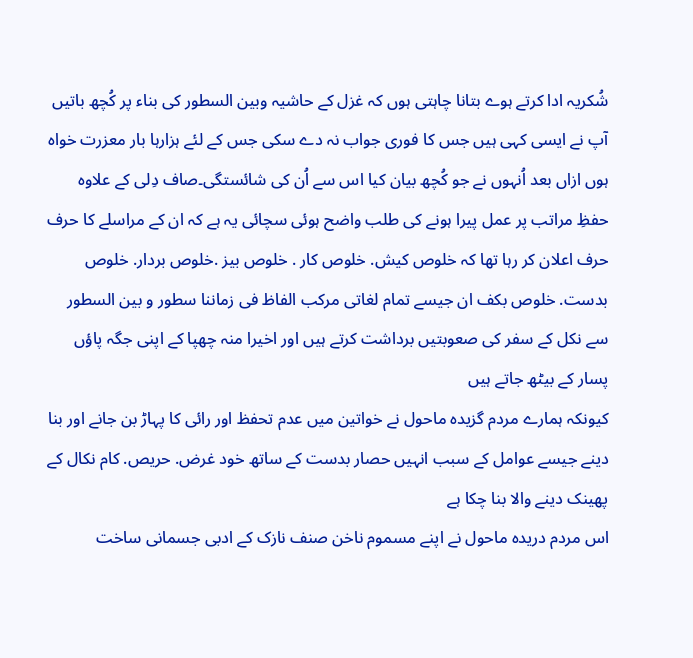شُکریہ ادا کرتے ہوے بتانا چاہتی ہوں کہ غزل کے حاشیہ وبین السطور کی بناء پر کُچھ باتیں آپ نے ایسی کہی ہیں جس کا فوری جواب نہ دے سکی جس کے لئے ہزارہا بار معزرت خواہ ہوں ازاں بعد اُنہوں نے جو کُچھ بیان کیا اس سے اُن کی شائستگی۔صاف دِلی کے علاوہ حفظِ مراتب پر عمل پیرا ہونے کی طلب واضح ہوئی سچائی یہ ہے کہ ان کے مراسلے کا حرف حرف اعلان کر رہا تھا کہ خلوص کیش. خلوص کار . خلوص بیز .خلوص بردار. خلوص بدست. خلوص بکف ان جیسے تمام لغاتی مرکب الفاظ فی زماننا سطور و بین السطور سے نکل کے سفر کی صعوبتیں برداشت کرتے ہیں اور اخیرا منہ چھپا کے اپنی جگہ پاؤں پسار کے بیٹھ جاتے ہیں
کیونکہ ہمارے مردم گزیدہ ماحول نے خواتین میں عدم تحفظ اور رائی کا پہاڑ بن جانے اور بنا دینے جیسے عوامل کے سبب انہیں حصار بدست کے ساتھ خود غرض. حریص. کام نکال کے پھینک دینے والا بنا چکا ہے
اس مردم دریدہ ماحول نے اپنے مسموم ناخن صنف نازک کے ادبی جسمانی ساخت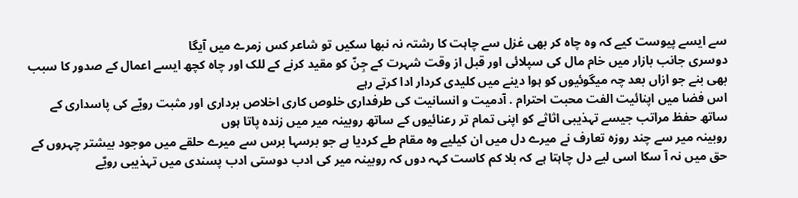سے ایسے پیوست کیے کہ وہ چاہ کر بھی غزل سے چاہت کا رشتہ نہ نبھا سکیں تو شاعر کس زمرے میں آیگا
دوسری جانب بازار میں خام مال کی سپلائی اور قبل از وقت شہرت کے جِنّ کو مقید کرنے کے للک اور چاہ کچھ ایسے اعمال کے صدور کا سبب بھی بنے جو ازاں بعد چہ میگوئیوں کو ہوا دینے میں کلیدی کردار ادا کرتے رہے
اس فضا میں اپنائیت الفت محبت احترام . آدمیت و انسانیت کی طرفداری خلوص کاری اخلاص برداری اور مثبت رویّے کی پاسداری کے ساتھ حفظ مراتب جیسے تہذیبی اثاثے کو اپنی تمام تر رعنائیوں کے ساتھ روبینہ میر میں زندہ پاتا ہوں
روبینہ میر سے چند روزہ تعارف نے میرے دل میں ان کیلیے وہ مقام طے کردیا ہے جو برسہا برس سے میرے حلقے میں موجود بیشتر چہروں کے حق میں نہ آ سکا اسی لیے دل چاہتا ہے کہ بلا کم کاست کہہ دوں کہ روبینہ میر کی ادب دوستی ادب پسندی میں تہذیبی رویّے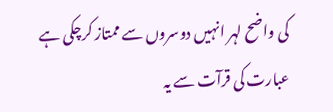کی واضح لہر انہیں دوسروں سے ممتاز کرچکی ہے
عبارت کی قرآت سے یہ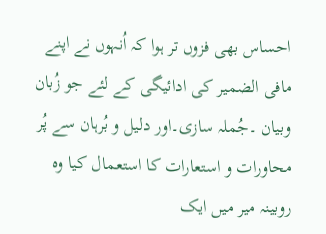احساس بھی فزوں تر ہوا کہ اُنہوں نے اپنے مافی الضمیر کی ادائیگی کے لئے جو زُبان وبیان ۔جُملہ سازی۔اور دلیل و بُرہان سے پُر محاورات و استعارات کا استعمال کیا وہ روبینہ میر میں ایک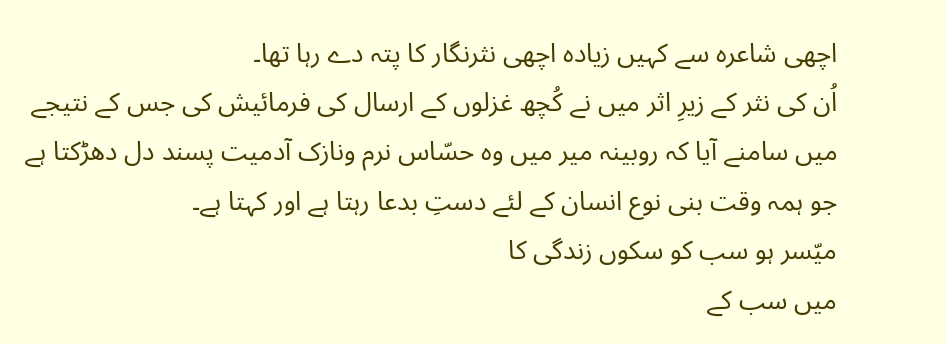اچھی شاعرہ سے کہیں زیادہ اچھی نثرنگار کا پتہ دے رہا تھا۔
اُن کی نثر کے زیرِ اثر میں نے کُچھ غزلوں کے ارسال کی فرمائیش کی جس کے نتیجے میں سامنے آیا کہ روبینہ میر میں وہ حسّاس نرم ونازک آدمیت پسند دل دھڑکتا ہے جو ہمہ وقت بنی نوع انسان کے لئے دستِ بدعا رہتا ہے اور کہتا ہے۔
میّسر ہو سب کو سکوں زندگی کا
میں سب کے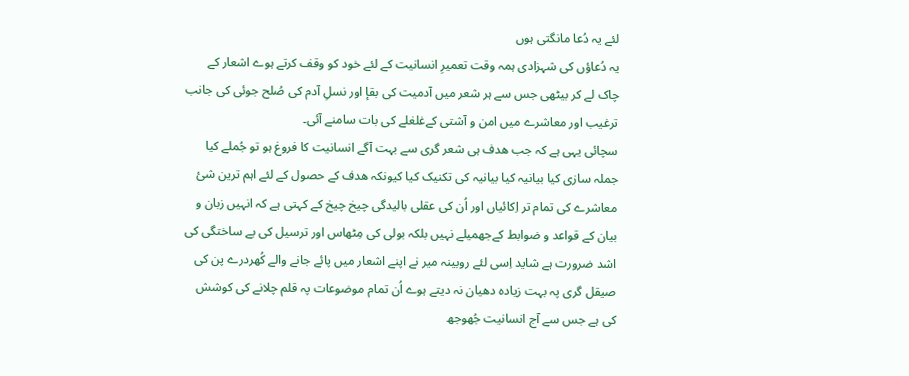لئے یہ دُعا مانگتی ہوں
یہ دُعاؤں کی شہزادی ہمہ وقت تعمیرِ انسانیت کے لئے خود کو وقف کرتے ہوے اشعار کے چاک لے کر بیٹھی جس سے ہر شعر میں آدمیت کی بقإ اور نسلِ آدم کی صُلح جوئی کی جانب ترغیب اور معاشرے میں امن و آشتی کےغلغلے کی بات سامنے آئی۔
سچائی یہی ہے کہ جب ھدف ہی شعر گری سے بہت آگے انسانیت کا فروغ ہو تو جُملے کیا جملہ سازی کیا بیانیہ کیا بیانیہ کی تکنیک کیا کیونکہ ھدف کے حصول کے لئے اہم ترین شئ معاشرے کی تمام تر اِکائیاں اور اُن کی عقلی بالیدگی چیخ چیخ کے کہتی ہے کہ انہیں زبان و بیان کے قواعد و ضوابط کےجھمیلے نہیں بلکہ بولی کی مِٹھاس اور ترسیل کی بے ساختگی کی اشد ضرورت ہے شاید اِسی لئے روبینہ میر نے اپنے اشعار میں پائے جانے والے کُھردرے پن کی صیقل گری پہ بہت زیادہ دھیان نہ دیتے ہوے اُن تمام موضوعات پہ قلم چلانے کی کوشش کی ہے جس سے آج انسانیت جُھوجھ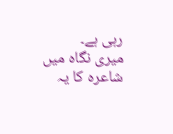رہی ہے۔
میری نگاہ میں شاعرہ کا یہ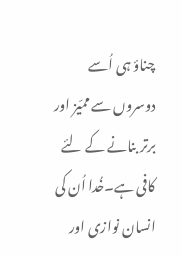چناؤ ہی اُسے دوسروں سے ممّیز اور برتر بنانے کے لئے کافی ہے۔خُدا اُن کی انسان نوازی اور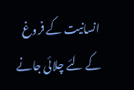انسانیت کے فروغ کے لئے چلائی جانے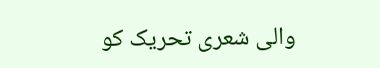والی شعری تحریک کو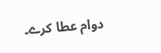دوام عطا کرے۔